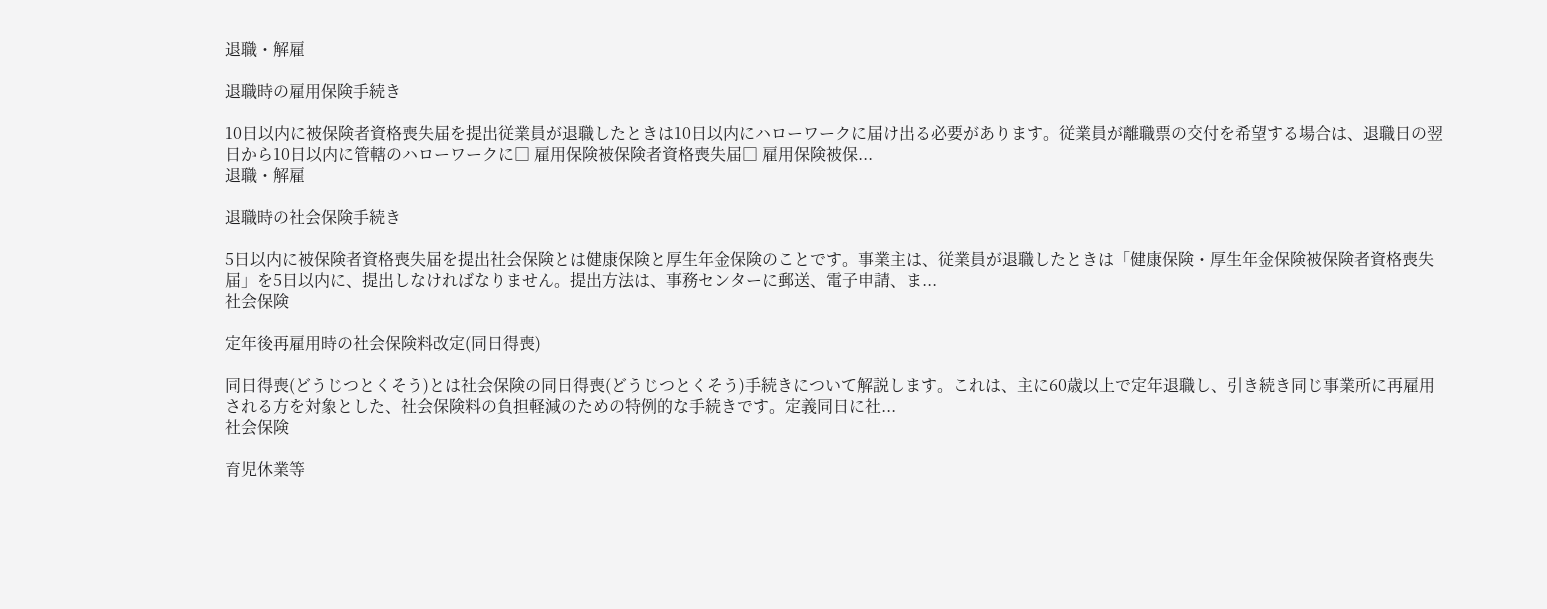退職・解雇

退職時の雇用保険手続き

10日以内に被保険者資格喪失届を提出従業員が退職したときは10日以内にハローワークに届け出る必要があります。従業員が離職票の交付を希望する場合は、退職日の翌日から10日以内に管轄のハローワークに□ 雇用保険被保険者資格喪失届□ 雇用保険被保...
退職・解雇

退職時の社会保険手続き

5日以内に被保険者資格喪失届を提出社会保険とは健康保険と厚生年金保険のことです。事業主は、従業員が退職したときは「健康保険・厚生年金保険被保険者資格喪失届」を5日以内に、提出しなければなりません。提出方法は、事務センターに郵送、電子申請、ま...
社会保険

定年後再雇用時の社会保険料改定(同日得喪)

同日得喪(どうじつとくそう)とは社会保険の同日得喪(どうじつとくそう)手続きについて解説します。これは、主に60歳以上で定年退職し、引き続き同じ事業所に再雇用される方を対象とした、社会保険料の負担軽減のための特例的な手続きです。定義同日に社...
社会保険

育児休業等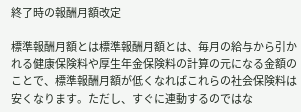終了時の報酬月額改定

標準報酬月額とは標準報酬月額とは、毎月の給与から引かれる健康保険料や厚生年金保険料の計算の元になる金額のことで、標準報酬月額が低くなればこれらの社会保険料は安くなります。ただし、すぐに連動するのではな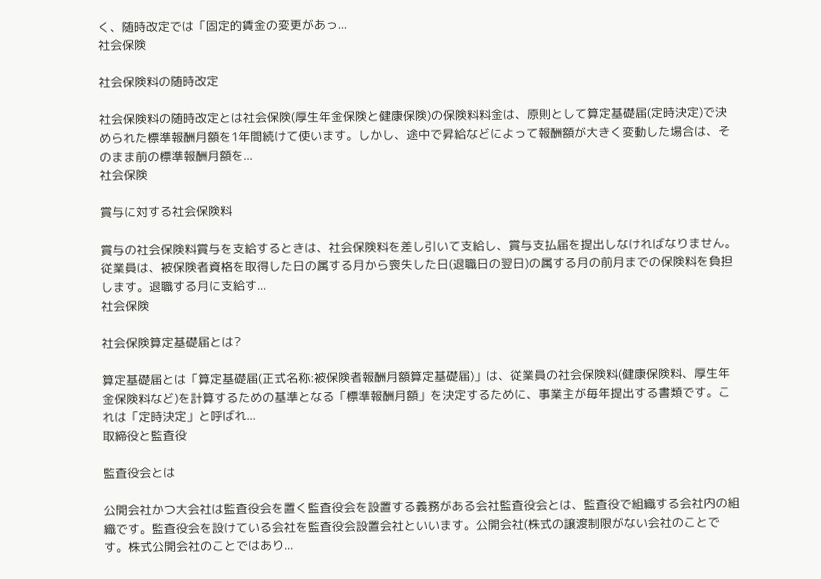く、随時改定では「固定的賃金の変更があっ...
社会保険

社会保険料の随時改定

社会保険料の随時改定とは社会保険(厚生年金保険と健康保険)の保険料料金は、原則として算定基礎届(定時決定)で決められた標準報酬月額を1年間続けて使います。しかし、途中で昇給などによって報酬額が大きく変動した場合は、そのまま前の標準報酬月額を...
社会保険

賞与に対する社会保険料

賞与の社会保険料賞与を支給するときは、社会保険料を差し引いて支給し、賞与支払届を提出しなければなりません。従業員は、被保険者資格を取得した日の属する月から喪失した日(退職日の翌日)の属する月の前月までの保険料を負担します。退職する月に支給す...
社会保険

社会保険算定基礎届とは?

算定基礎届とは「算定基礎届(正式名称:被保険者報酬月額算定基礎届)」は、従業員の社会保険料(健康保険料、厚生年金保険料など)を計算するための基準となる「標準報酬月額」を決定するために、事業主が毎年提出する書類です。これは「定時決定」と呼ばれ...
取締役と監査役

監査役会とは

公開会社かつ大会社は監査役会を置く監査役会を設置する義務がある会社監査役会とは、監査役で組織する会社内の組織です。監査役会を設けている会社を監査役会設置会社といいます。公開会社(株式の譲渡制限がない会社のことです。株式公開会社のことではあり...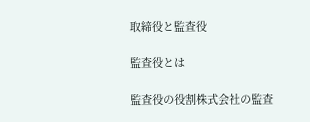取締役と監査役

監査役とは

監査役の役割株式会社の監査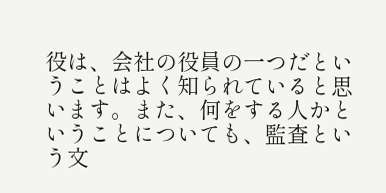役は、会社の役員の一つだということはよく知られていると思います。また、何をする人かということについても、監査という文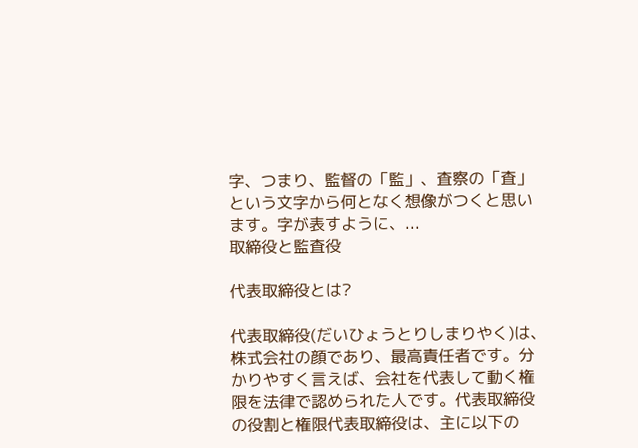字、つまり、監督の「監」、査察の「査」という文字から何となく想像がつくと思います。字が表すように、...
取締役と監査役

代表取締役とは?

代表取締役(だいひょうとりしまりやく)は、株式会社の顔であり、最高責任者です。分かりやすく言えば、会社を代表して動く権限を法律で認められた人です。代表取締役の役割と権限代表取締役は、主に以下の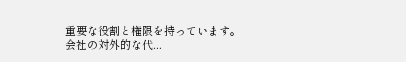重要な役割と権限を持っています。会社の対外的な代...